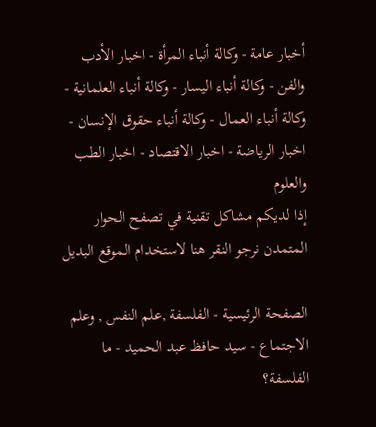أخبار عامة - وكالة أنباء المرأة - اخبار الأدب والفن - وكالة أنباء اليسار - وكالة أنباء العلمانية - وكالة أنباء العمال - وكالة أنباء حقوق الإنسان - اخبار الرياضة - اخبار الاقتصاد - اخبار الطب والعلوم
إذا لديكم مشاكل تقنية في تصفح الحوار المتمدن نرجو النقر هنا لاستخدام الموقع البديل

الصفحة الرئيسية - الفلسفة ,علم النفس , وعلم الاجتماع - سيد حافظ عبد الحميد - ما الفلسفة؟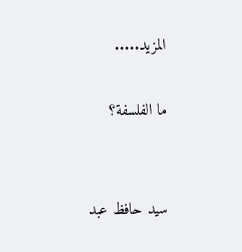المزيد.....

ما الفلسفة؟


سيد حافظ عبد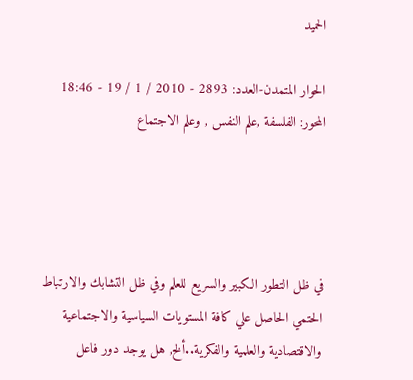الحميد

الحوار المتمدن-العدد: 2893 - 2010 / 1 / 19 - 18:46
المحور: الفلسفة ,علم النفس , وعلم الاجتماع




في ظل التطور الكبير والسريع للعلم وفي ظل التشابك والارتباط الحتمي الحاصل علي كافة المستويات السياسية والاجتماعية والاقتصادية والعلمية والفكرية..ألخ, هل يوجد دور فاعل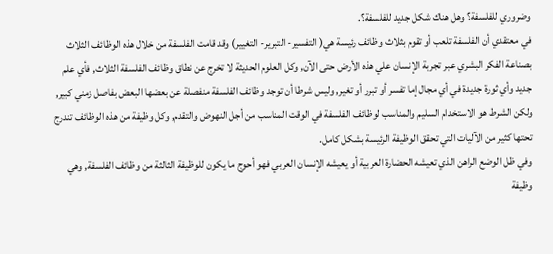وضروري للفلسفة؟ وهل هناك شكل جديد للفلسفة؟.
في معتقدي أن الفلسفة تلعب أو تقوم بثلاث وظائف رئيسة هي( التفسير- التبرير- التغيير) وقد قامت الفلسفة من خلال هذه الوظائف الثلاث بصناعة الفكر البشري عبر تجربة الإنسان علي هذه الأرض حتى الآن, وكل العلوم الحديثة لا تخرج عن نطاق وظائف الفلسفة الثلاث, فأي علم جديد وأي ثورة جديدة في أي مجال إما تفسر أو تبرر أو تغير, وليس شرطا أن توجد وظائف الفلسفة منفصلة عن بعضها البعض بفاصل زمني كبير, ولكن الشرط هو الاستخدام السليم والمناسب لوظائف الفلسفة في الوقت المناسب من أجل النهوض والتقدم, وكل وظيفة من هذه الوظائف تندرج تحتها كثير من الآليات التي تحقق الوظيفة الرئيسة بشكل كامل.
وفي ظل الوضع الراهن الذي تعيشه الحضارة العربية أو يعيشه الإنسان العربي فهو أحوج ما يكون للوظيفة الثالثة من وظائف الفلسفة, وهي وظيفة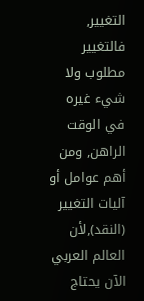التغيير, فالتغيير مطلوب ولا شيء غيره في الوقت الراهن, ومن أهم عوامل أو آليات التغيير (النقد),لأن العالم العربي الآن يحتاج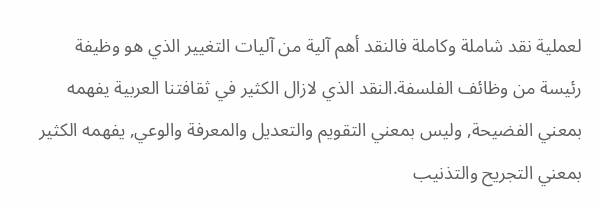لعملية نقد شاملة وكاملة فالنقد أهم آلية من آليات التغيير الذي هو وظيفة رئيسة من وظائف الفلسفة.النقد الذي لازال الكثير في ثقافتنا العربية يفهمه بمعني الفضيحة, وليس بمعني التقويم والتعديل والمعرفة والوعي, يفهمه الكثير بمعني التجريح والتذنيب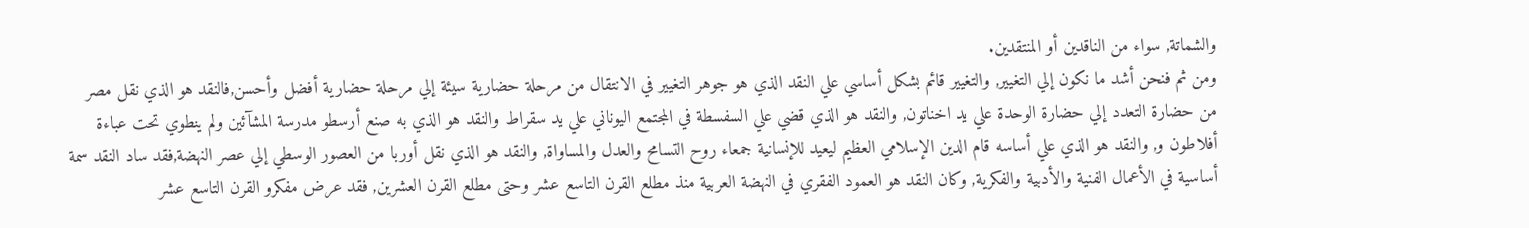والشماتة, سواء من الناقدين أو المنتقدين.
ومن ثم فنحن أشد ما نكون إلي التغيير, والتغيير قائم بشكل أساسي علي النقد الذي هو جوهر التغيير في الانتقال من مرحلة حضارية سيئة إلي مرحلة حضارية أفضل وأحسن,فالنقد هو الذي نقل مصر من حضارة التعدد إلي حضارة الوحدة علي يد اخناتون, والنقد هو الذي قضي علي السفسطة في المجتمع اليوناني علي يد سقراط والنقد هو الذي به صنع أرسطو مدرسة المشآئين ولم ينطوي تحت عباءة أفلاطون و, والنقد هو الذي علي أساسه قام الدين الإسلامي العظيم ليعيد للإنسانية جمعاء روح التسامح والعدل والمساواة, والنقد هو الذي نقل أوربا من العصور الوسطي إلي عصر النهضة,فقد ساد النقد سمة أساسية في الأعمال الفنية والأدبية والفكرية, وكان النقد هو العمود الفقري في النهضة العربية منذ مطلع القرن التاسع عشر وحتى مطلع القرن العشرين, فقد عرض مفكرو القرن التاسع عشر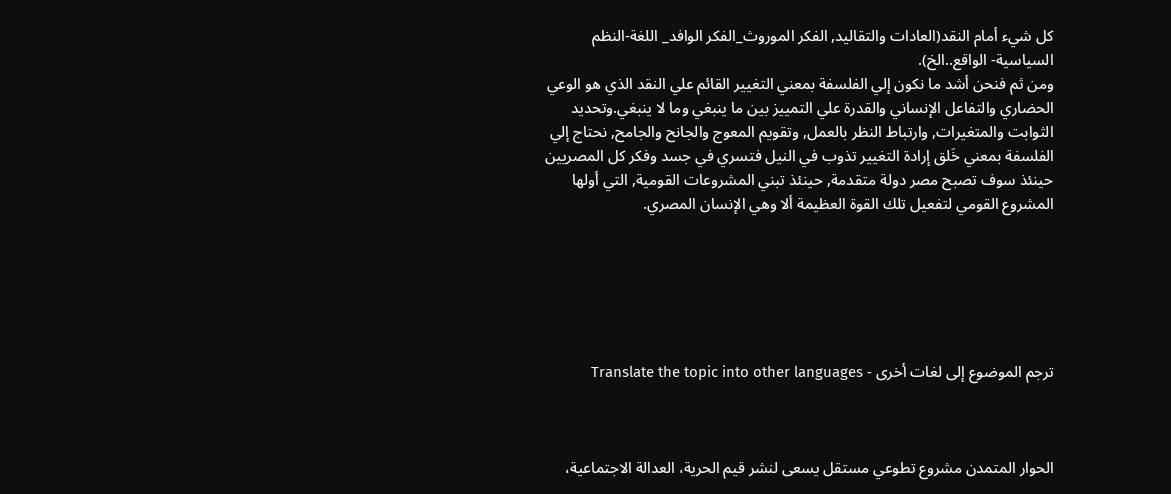كل شيء أمام النقد(العادات والتقاليد, الفكر الموروث_الفكر الوافد_ اللغة-النظم السياسية- الواقع..الخ).
ومن ثم فنحن أشد ما نكون إلي الفلسفة بمعني التغيير القائم علي النقد الذي هو الوعي الحضاري والتفاعل الإنساني والقدرة علي التمييز بين ما ينبغي وما لا ينبغي.وتحديد الثوابت والمتغيرات, وارتباط النظر بالعمل, وتقويم المعوج والجانح والجامح, نحتاج إلي الفلسفة بمعني خَلق إرادة التغيير تذوب في النيل فتسري في جسد وفكر كل المصريين حينئذ سوف تصبح مصر دولة متقدمة, حينئذ تبني المشروعات القومية, التي أولها المشروع القومي لتفعيل تلك القوة العظيمة ألا وهي الإنسان المصري.






ترجم الموضوع إلى لغات أخرى - Translate the topic into other languages



الحوار المتمدن مشروع تطوعي مستقل يسعى لنشر قيم الحرية، العدالة الاجتماعية،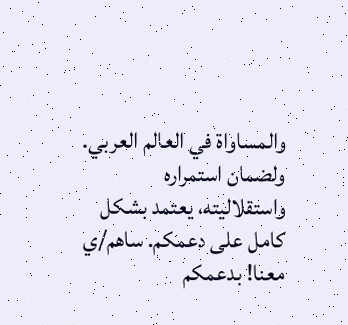والمساواة في العالم العربي. ولضمان استمراره واستقلاليته، يعتمد بشكل كامل على دعمكم. ساهم/ي معنا! بدعمكم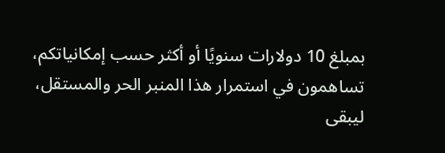بمبلغ 10 دولارات سنويًا أو أكثر حسب إمكانياتكم، تساهمون في استمرار هذا المنبر الحر والمستقل، ليبقى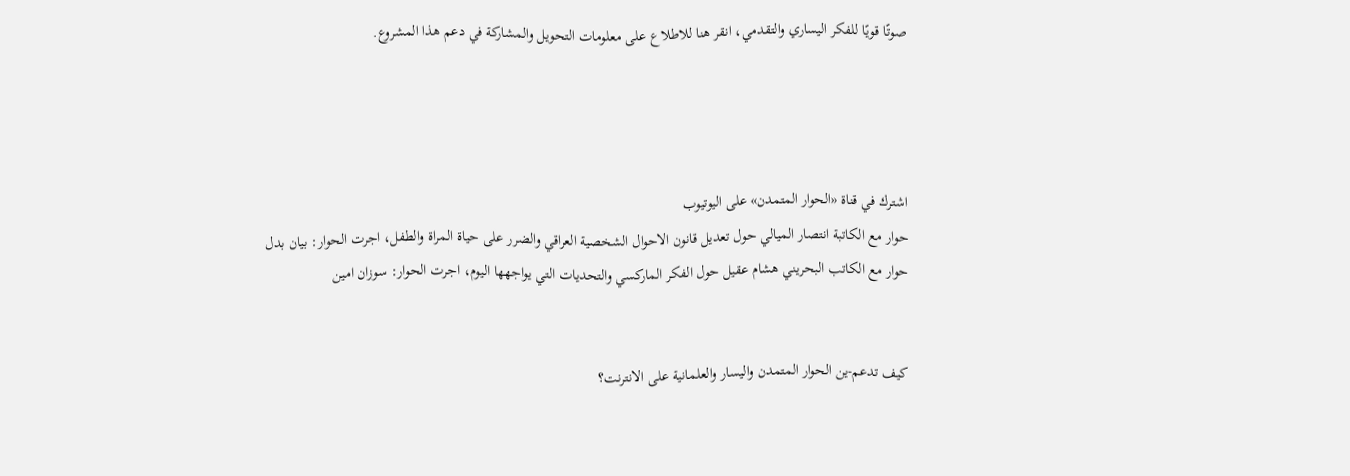صوتًا قويًا للفكر اليساري والتقدمي، انقر هنا للاطلاع على معلومات التحويل والمشاركة في دعم هذا المشروع.




اشترك في قناة «الحوار المتمدن» على اليوتيوب
حوار مع الكاتبة انتصار الميالي حول تعديل قانون الاحوال الشخصية العراقي والضرر على حياة المراة والطفل، اجرت الحوار: بيان بدل
حوار مع الكاتب البحريني هشام عقيل حول الفكر الماركسي والتحديات التي يواجهها اليوم، اجرت الحوار: سوزان امين


كيف تدعم-ين الحوار المتمدن واليسار والعلمانية على الانترنت؟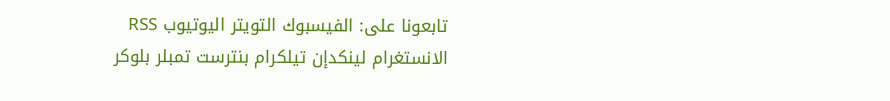تابعونا على: الفيسبوك التويتر اليوتيوب RSS الانستغرام لينكدإن تيلكرام بنترست تمبلر بلوكر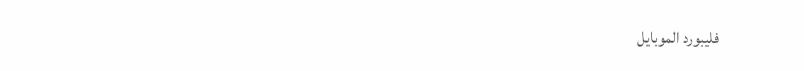فليبورد الموبايل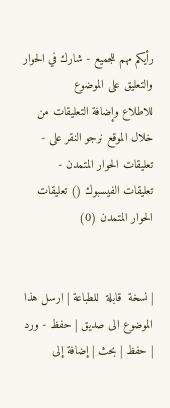رأيكم مهم للجميع - شارك في الحوار والتعليق على الموضوع
للاطلاع وإضافة التعليقات من خلال الموقع نرجو النقر على - تعليقات الحوار المتمدن -
تعليقات الفيسبوك () تعليقات الحوار المتمدن (0)


| نسخة  قابلة  للطباعة | ارسل هذا الموضوع الى صديق | حفظ - ورد
| حفظ | بحث | إضافة إلى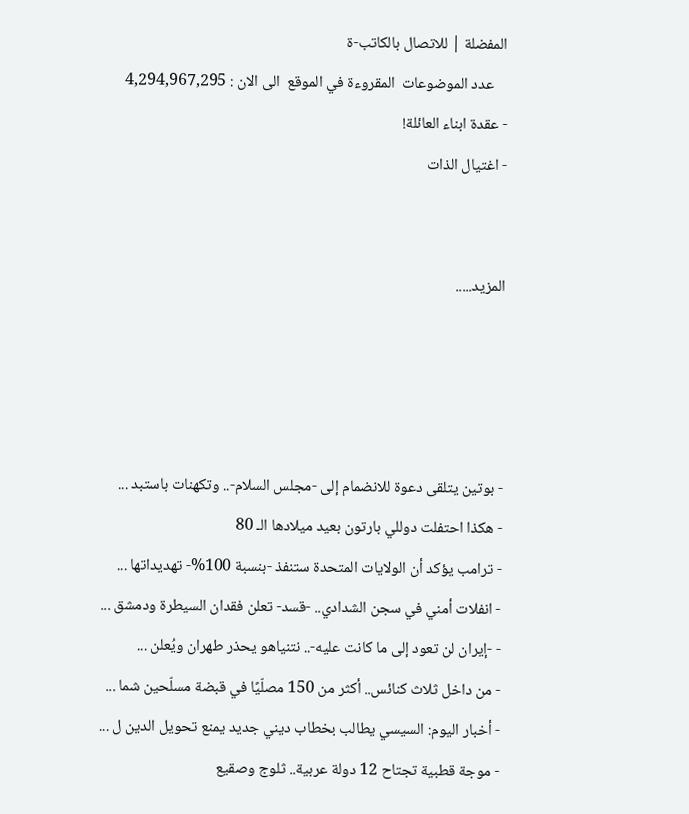المفضلة | للاتصال بالكاتب-ة
    عدد الموضوعات  المقروءة في الموقع  الى الان : 4,294,967,295
- عقدة ابناء العائلة!
- اغتيال الذات


المزيد.....




- بوتين يتلقى دعوة للانضمام إلى -مجلس السلام-.. وتكهنات باستبد ...
- هكذا احتفلت دوللي بارتون بعيد ميلادها الـ 80
- ترامب يؤكد أن الولايات المتحدة ستنفذ -بنسبة 100%- تهديداتها ...
- انفلات أمني في سجن الشدادي.. -قسد- تعلن فقدان السيطرة ودمشق ...
- -إيران لن تعود إلى ما كانت عليه-.. نتنياهو يحذر طهران ويُعلن ...
- من داخل ثلاث كنائس.. أكثر من 150 مصلّيًا في قبضة مسلّحين شما ...
- أخبار اليوم: السيسي يطالب بخطاب ديني جديد يمنع تحويل الدين ل ...
- موجة قطبية تجتاح 12 دولة عربية.. ثلوج وصقيع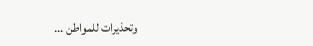وتحذيرات للمواطن ...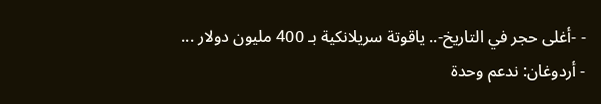- -أغلى حجر في التاريخ-.. ياقوتة سريلانكية بـ 400 مليون دولار ...
- أردوغان: ندعم وحدة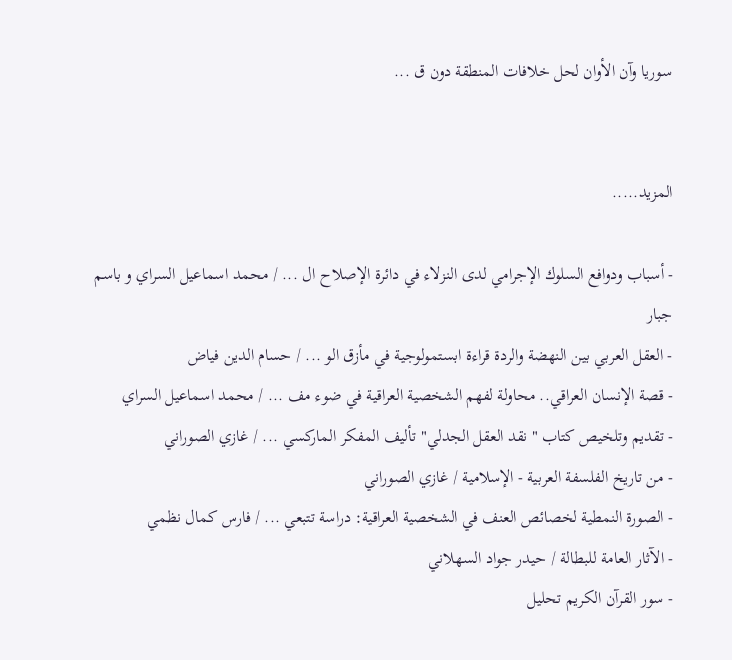سوريا وآن الأوان لحل خلافات المنطقة دون ق ...


المزيد.....

- أسباب ودوافع السلوك الإجرامي لدى النزلاء في دائرة الإصلاح ال ... / محمد اسماعيل السراي و باسم جبار
- العقل العربي بين النهضة والردة قراءة ابستمولوجية في مأزق الو ... / حسام الدين فياض
- قصة الإنسان العراقي.. محاولة لفهم الشخصية العراقية في ضوء مف ... / محمد اسماعيل السراي
- تقديم وتلخيص كتاب " نقد العقل الجدلي" تأليف المفكر الماركسي ... / غازي الصوراني
- من تاريخ الفلسفة العربية - الإسلامية / غازي الصوراني
- الصورة النمطية لخصائص العنف في الشخصية العراقية: دراسة تتبعي ... / فارس كمال نظمي
- الآثار العامة للبطالة / حيدر جواد السهلاني
- سور القرآن الكريم تحليل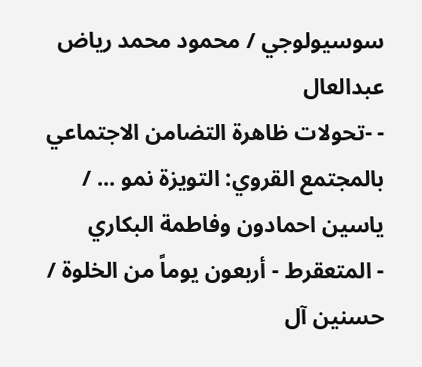سوسيولوجي / محمود محمد رياض عبدالعال
- -تحولات ظاهرة التضامن الاجتماعي بالمجتمع القروي: التويزة نمو ... / ياسين احمادون وفاطمة البكاري
- المتعقرط - أربعون يوماً من الخلوة / حسنين آل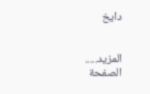دايخ


المزيد.....
الصفحة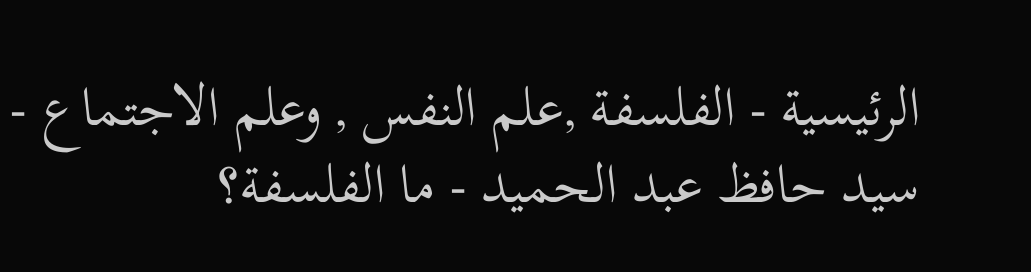الرئيسية - الفلسفة ,علم النفس , وعلم الاجتماع - سيد حافظ عبد الحميد - ما الفلسفة؟